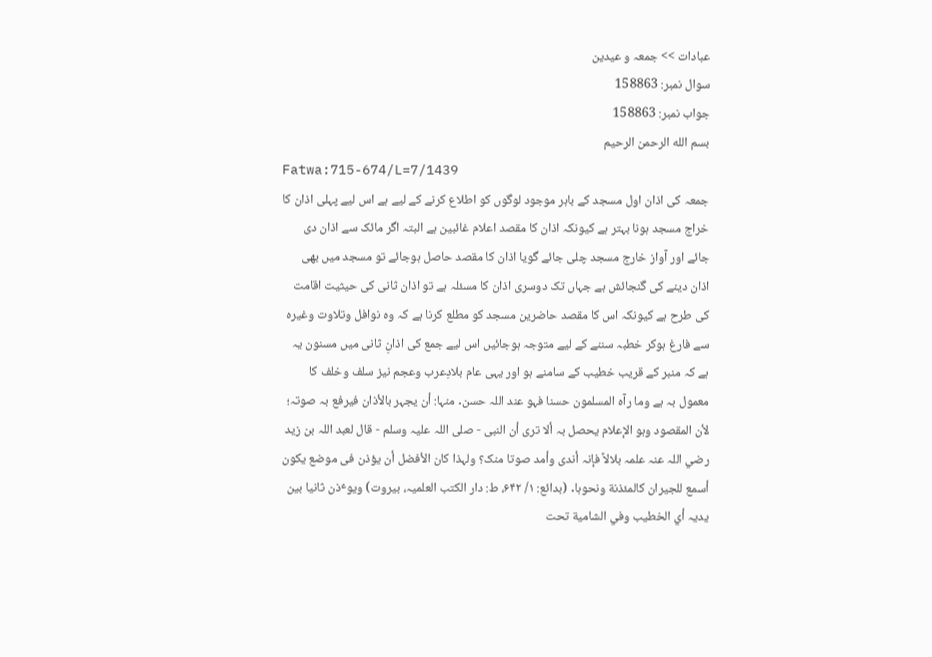عبادات >> جمعہ و عیدین
سوال نمبر: 158863
جواب نمبر: 158863
بسم الله الرحمن الرحيم
Fatwa:715-674/L=7/1439
جمعہ کی اذان اول مسجد کے باہر موجود لوگوں کو اطلاع کرنے کے لیے ہے اس لیے پہلی اذان کا خراج مسجد ہونا بہتر ہے کیونکہ اذان کا مقصد اعلام غائبین ہے البتہ اگر مائک سے اذان دی جائے اور آواز خارج مسجد چلی جائے گویا اذان کا مقصد حاصل ہوجائے تو مسجد میں بھی اذان دینے کی گنجائش ہے جہاں تک دوسری اذان کا مسئلہ ہے تو اذان ثانی کی حیثیت اقامت کی طرح ہے کیونکہ اس کا مقصد حاضرین مسجد کو مطلع کرنا ہے کہ وہ نوافل وتلاوت وغیرہ سے فارغ ہوکر خطبہ سننے کے لیے متوجہ ہوجائیں اس لیے جمع کی اذانِ ثانی میں مسنون یہ ہے کہ منبر کے قریب خطیب کے سامنے ہو اور یہی عام بلادِعرب وعجم نیز سلف وخلف کا معمول بہ ہے وما رآہ المسلمون حسنا فہو عند اللہ حسن․ منہا: أن یجہر بالأذان فیرفع بہ صوتہ؛ لأن المقصود وہو الإعلام یحصل بہ ألا تری أن النبی - صلی اللہ علیہ وسلم - قال لعبد اللہ بن زید رضي اللہ عنہ علمہ بلالاً فإنہ أندی وأمد صوتا منک؟ ولہذا کان الأفضل أن یؤذن فی موضع یکون أسمع للجیران کالمئذنة ونحوہا․ (بدائع: ۱/ ۶۴۲، ط: دار الکتب العلمیہ، بیروت) ویوٴذن ثانیا بین یدیہ أي الخطیب وفي الشامیة تحت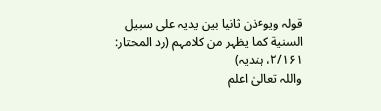قولہ ویوٴذن ثانیا بین یدیہ علی سبیل السنیة کما یظہر من کلامہم (رد المحتار: ۲/۱۶۱، ہندیہ)
واللہ تعالیٰ اعلم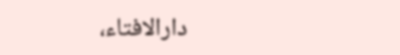دارالافتاء،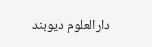دارالعلوم دیوبند